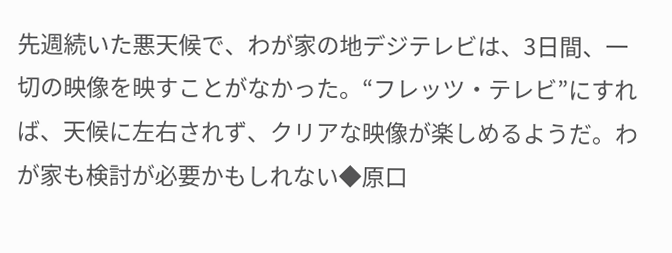先週続いた悪天候で、わが家の地デジテレビは、3日間、一切の映像を映すことがなかった。“フレッツ・テレビ”にすれば、天候に左右されず、クリアな映像が楽しめるようだ。わが家も検討が必要かもしれない◆原口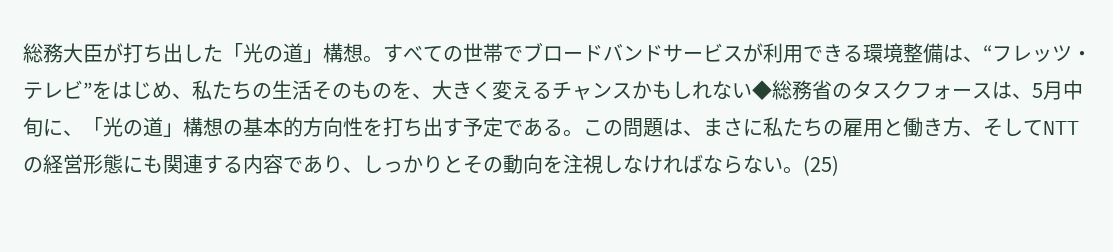総務大臣が打ち出した「光の道」構想。すべての世帯でブロードバンドサービスが利用できる環境整備は、“フレッツ・テレビ”をはじめ、私たちの生活そのものを、大きく変えるチャンスかもしれない◆総務省のタスクフォースは、5月中旬に、「光の道」構想の基本的方向性を打ち出す予定である。この問題は、まさに私たちの雇用と働き方、そしてNTTの経営形態にも関連する内容であり、しっかりとその動向を注視しなければならない。(25)